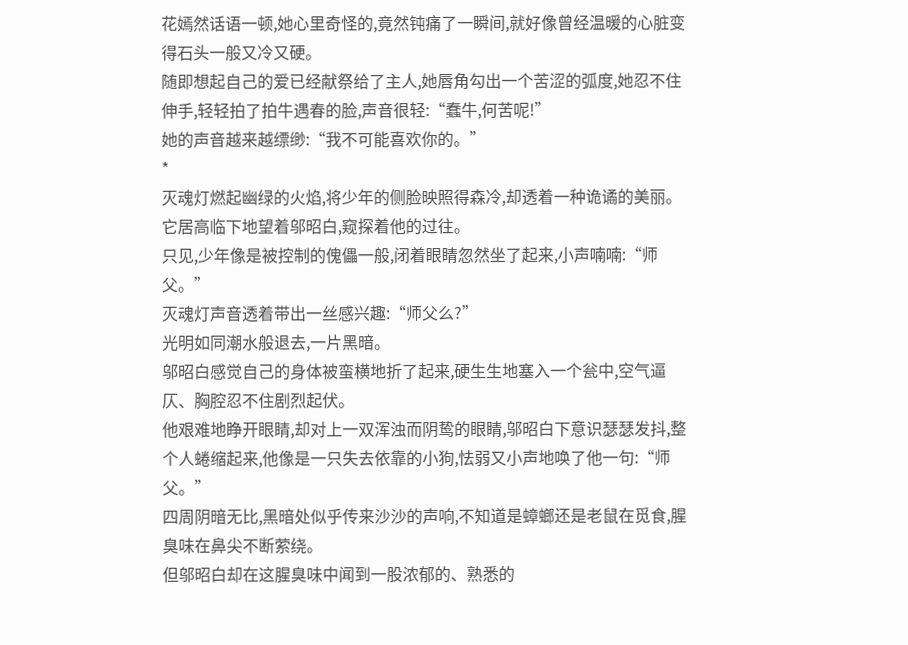花嫣然话语一顿,她心里奇怪的,竟然钝痛了一瞬间,就好像曾经温暖的心脏变得石头一般又冷又硬。
随即想起自己的爱已经献祭给了主人,她唇角勾出一个苦涩的弧度,她忍不住伸手,轻轻拍了拍牛遇春的脸,声音很轻:“蠢牛,何苦呢!”
她的声音越来越缥缈:“我不可能喜欢你的。”
*
灭魂灯燃起幽绿的火焰,将少年的侧脸映照得森冷,却透着一种诡谲的美丽。
它居高临下地望着邬昭白,窥探着他的过往。
只见,少年像是被控制的傀儡一般,闭着眼睛忽然坐了起来,小声喃喃:“师父。”
灭魂灯声音透着带出一丝感兴趣:“师父么?”
光明如同潮水般退去,一片黑暗。
邬昭白感觉自己的身体被蛮横地折了起来,硬生生地塞入一个瓮中,空气逼仄、胸腔忍不住剧烈起伏。
他艰难地睁开眼睛,却对上一双浑浊而阴鸷的眼睛,邬昭白下意识瑟瑟发抖,整个人蜷缩起来,他像是一只失去依靠的小狗,怯弱又小声地唤了他一句:“师父。”
四周阴暗无比,黑暗处似乎传来沙沙的声响,不知道是蟑螂还是老鼠在觅食,腥臭味在鼻尖不断萦绕。
但邬昭白却在这腥臭味中闻到一股浓郁的、熟悉的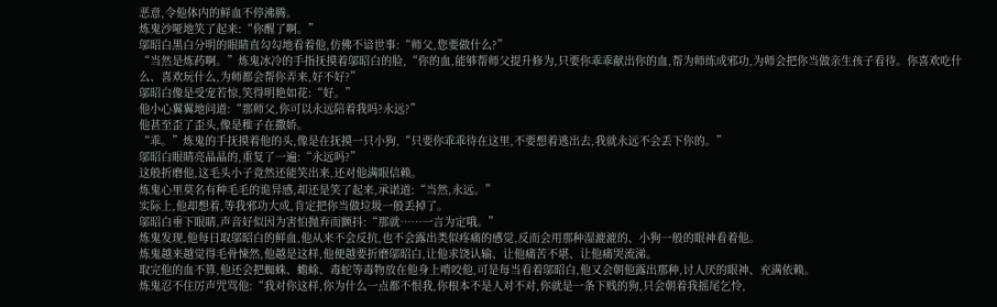恶意,令他体内的鲜血不停沸腾。
炼鬼沙哑地笑了起来:“你醒了啊。”
邬昭白黑白分明的眼睛直勾勾地看着他,仿佛不谙世事:“师父,您要做什么?”
“当然是炼药啊。”炼鬼冰冷的手指抚摸着邬昭白的脸,“你的血,能够帮师父提升修为,只要你乖乖献出你的血,帮为师练成邪功,为师会把你当做亲生孩子看待。你喜欢吃什么、喜欢玩什么,为师都会帮你弄来,好不好?”
邬昭白像是受宠若惊,笑得明艳如花:“好。”
他小心翼翼地问道:“那师父,你可以永远陪着我吗?永远?”
他甚至歪了歪头,像是稚子在撒娇。
“乖。”炼鬼的手抚摸着他的头,像是在抚摸一只小狗,“只要你乖乖待在这里,不要想着逃出去,我就永远不会丢下你的。”
邬昭白眼睛亮晶晶的,重复了一遍:“永远吗?”
这般折磨他,这毛头小子竟然还能笑出来,还对他满眼信赖。
炼鬼心里莫名有种毛毛的诡异感,却还是笑了起来,承诺道:“当然,永远。”
实际上,他却想着,等我邪功大成,肯定把你当做垃圾一般丢掉了。
邬昭白垂下眼睛,声音好似因为害怕抛弃而颤抖:“那就……一言为定哦。”
炼鬼发现,他每日取邬昭白的鲜血,他从来不会反抗,也不会露出类似疼痛的感觉,反而会用那种湿漉漉的、小狗一般的眼神看着他。
炼鬼越来越觉得毛骨悚然,他越是这样,他便越要折磨邬昭白,让他求饶认输、让他痛苦不堪、让他痛哭流涕。
取完他的血不算,他还会把蜘蛛、蟾蜍、毒蛇等毒物放在他身上啃咬他,可是每当看着邬昭白,他又会朝他露出那种,讨人厌的眼神、充满依赖。
炼鬼忍不住厉声咒骂他:“我对你这样,你为什么一点都不恨我,你根本不是人对不对,你就是一条下贱的狗,只会朝着我摇尾乞怜,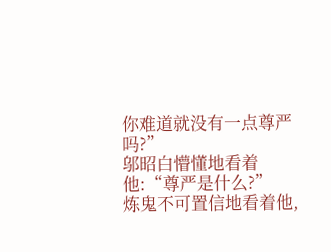你难道就没有一点尊严吗?”
邬昭白懵懂地看着他:“尊严是什么?”
炼鬼不可置信地看着他,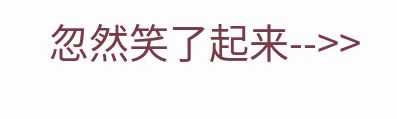忽然笑了起来-->>